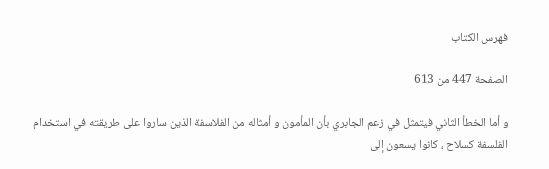فهرس الكتاب

الصفحة 447 من 613

و أما الخطأ الثاني فيتمثل في زعم الجابري بأن المأمون و أمثاله من الفلاسفة الذين ساروا على طريقته في استخدام الفلسفة كسلاح ، كانوا يسعون إلى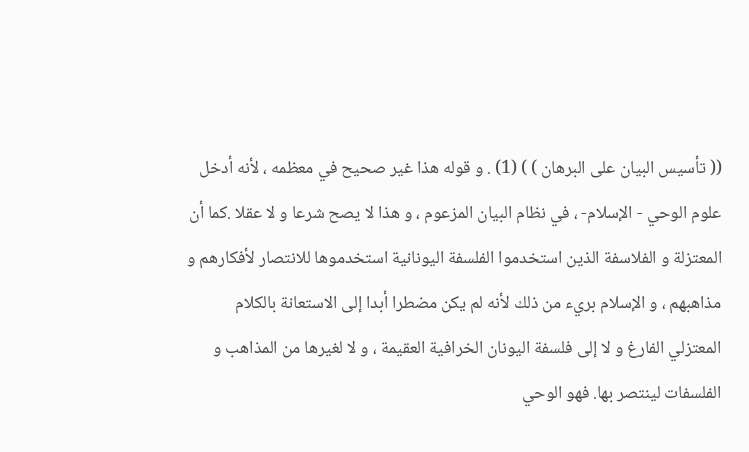(( تأسيس البيان على البرهان ) ) (1) . و قوله هذا غير صحيح في معظمه ، لأنه أدخل علوم الوحي - الإسلام- ، في نظام البيان المزعوم ، و هذا لا يصح شرعا و لا عقلا .كما أن المعتزلة و الفلاسفة الذين استخدموا الفلسفة اليونانية استخدموها للانتصار لأفكارهم و مذاهبهم ، و الإسلام بريء من ذلك لأنه لم يكن مضطرا أبدا إلى الاستعانة بالكلام المعتزلي الفارغ و لا إلى فلسفة اليونان الخرافية العقيمة ، و لا لغيرها من المذاهب و الفلسفات لينتصر بها. فهو الوحي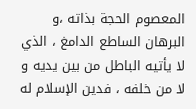المعصوم الحجة بذاته ،و البرهان الساطع الدامغ ، الذي لا يأتيه الباطل من بين يديه و لا من خلفه ، فدين الإسلام له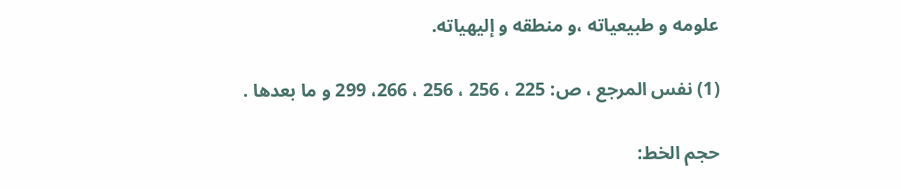علومه و طبيعياته ،و منطقه و إليهياته.

(1) نفس المرجع ، ص: 225 ، 256 ، 256 ، 266، 299 و ما بعدها .

حجم الخط: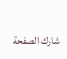شارك الصفحة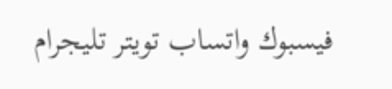فيسبوك واتساب تويتر تليجرام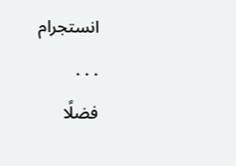انستجرام
. . .
فضلًا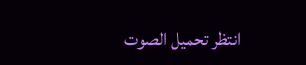انتظر تحميل الصوت